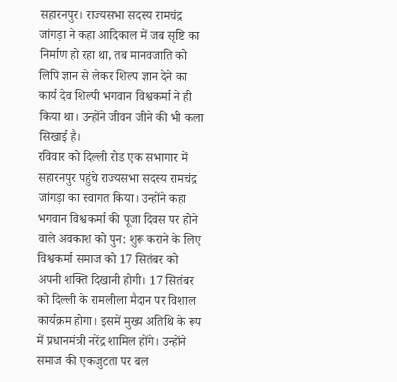सहारनपुर। राज्यसभा सदस्य रामचंद्र जांगड़ा ने कहा आदिकाल में जब सृष्टि का निर्माण हो रहा था, तब मानवजाति को लिपि ज्ञान से लेकर शिल्प ज्ञान देने का कार्य देव शिल्पी भगवान विश्वकर्मा ने ही किया था। उन्होंने जीवन जीने की भी कला सिखाई है।
रविवार को दिल्ली रोड एक सभागार में सहारनपुर पहुंचे राज्यसभा सदस्य रामचंद्र जांगड़ा का स्वागत किया। उन्होंने कहा भगवान विश्वकर्मा की पूजा दिवस पर होने वाले अवकाश को पुन: शुरू कराने के लिए विश्वकर्मा समाज को 17 सितंबर को अपनी शक्ति दिखानी होगी। 17 सितंबर को दिल्ली के रामलीला मैदान पर विशाल कार्यक्रम होगा। इसमें मुख्य अतिथि के रूप में प्रधानमंत्री नरेंद्र शामिल होंगे। उन्होंने समाज की एकजुटता पर बल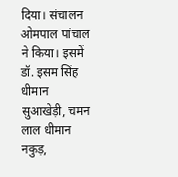दिया। संचालन ओमपाल पांचाल ने किया। इसमें डॉ. इसम सिंह धीमान सुआखेड़ी, चमन लाल धीमान नकुड़,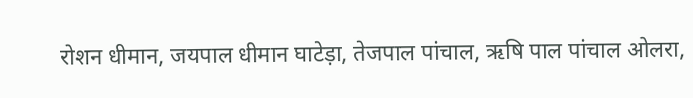रोशन धीमान, जयपाल धीमान घाटेड़ा, तेजपाल पांचाल, ऋषि पाल पांचाल ओलरा,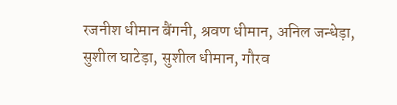रजनीश धीमान बैंगनी, श्रवण धीमान, अनिल जन्धेड़ा, सुशील घाटेड़ा, सुशील धीमान, गौरव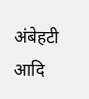अंबेहटी आदि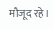मौजूद रहे।